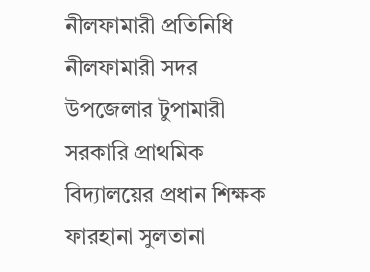নীলফামারী প্রতিনিধি
নীলফামারী সদর উপজেলার টুপামারী সরকারি প্রাথমিক বিদ্যালয়ের প্রধান শিক্ষক ফারহানা সুলতানা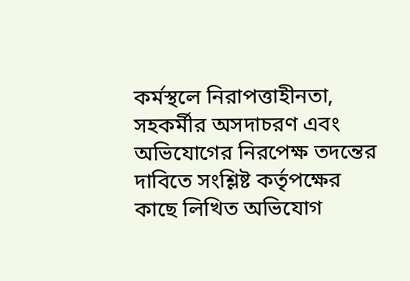কর্মস্থলে নিরাপত্তাহীনতা, সহকর্মীর অসদাচরণ এবং অভিযোগের নিরপেক্ষ তদন্তের দাবিতে সংশ্লিষ্ট কর্তৃপক্ষের কাছে লিখিত অভিযোগ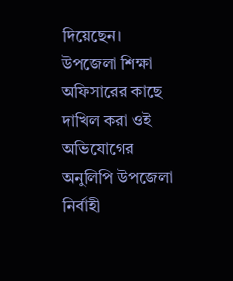দিয়েছেন।
উপজেলা শিক্ষা অফিসারের কাছে দাখিল করা ওই অভিযোগের অনুলিপি উপজেলা নির্বাহী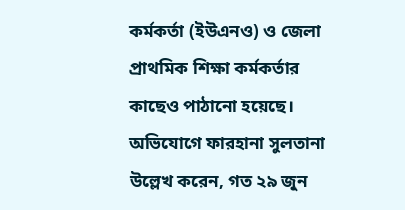কর্মকর্তা (ইউএনও) ও জেলা প্রাথমিক শিক্ষা কর্মকর্তার কাছেও পাঠানো হয়েছে।
অভিযোগে ফারহানা সুলতানা উল্লেখ করেন, গত ২৯ জুন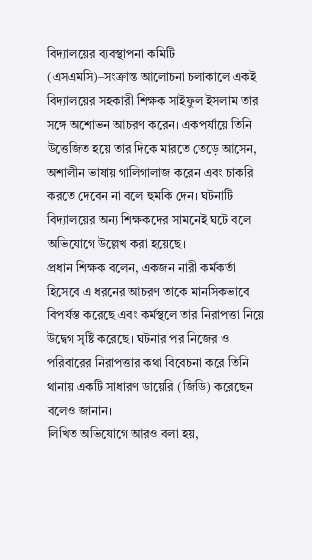বিদ্যালয়ের ব্যবস্থাপনা কমিটি (এসএমসি)–সংক্রান্ত আলোচনা চলাকালে একই বিদ্যালয়ের সহকারী শিক্ষক সাইফুল ইসলাম তার সঙ্গে অশোভন আচরণ করেন। একপর্যায়ে তিনি উত্তেজিত হয়ে তার দিকে মারতে তেড়ে আসেন, অশালীন ভাষায় গালিগালাজ করেন এবং চাকরি করতে দেবেন না বলে হুমকি দেন। ঘটনাটি বিদ্যালয়ের অন্য শিক্ষকদের সামনেই ঘটে বলে অভিযোগে উল্লেখ করা হয়েছে।
প্রধান শিক্ষক বলেন, একজন নারী কর্মকর্তা হিসেবে এ ধরনের আচরণ তাকে মানসিকভাবে বিপর্যস্ত করেছে এবং কর্মস্থলে তার নিরাপত্তা নিয়ে উদ্বেগ সৃষ্টি করেছে। ঘটনার পর নিজের ও পরিবারের নিরাপত্তার কথা বিবেচনা করে তিনি থানায় একটি সাধারণ ডায়েরি (জিডি) করেছেন বলেও জানান।
লিখিত অভিযোগে আরও বলা হয়,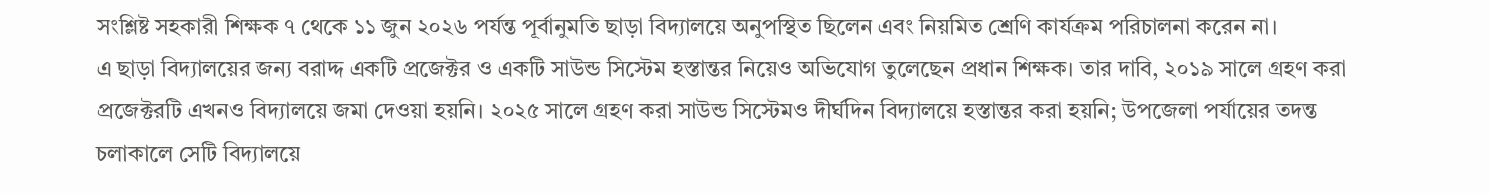সংশ্লিষ্ট সহকারী শিক্ষক ৭ থেকে ১১ জুন ২০২৬ পর্যন্ত পূর্বানুমতি ছাড়া বিদ্যালয়ে অনুপস্থিত ছিলেন এবং নিয়মিত শ্রেণি কার্যক্রম পরিচালনা করেন না।
এ ছাড়া বিদ্যালয়ের জন্য বরাদ্দ একটি প্রজেক্টর ও একটি সাউন্ড সিস্টেম হস্তান্তর নিয়েও অভিযোগ তুলেছেন প্রধান শিক্ষক। তার দাবি, ২০১৯ সালে গ্রহণ করা প্রজেক্টরটি এখনও বিদ্যালয়ে জমা দেওয়া হয়নি। ২০২৫ সালে গ্রহণ করা সাউন্ড সিস্টেমও দীর্ঘদিন বিদ্যালয়ে হস্তান্তর করা হয়নি; উপজেলা পর্যায়ের তদন্ত চলাকালে সেটি বিদ্যালয়ে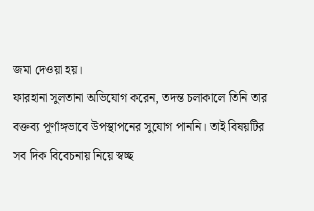জমা দেওয়া হয়।
ফারহানা সুলতানা অভিযোগ করেন, তদন্ত চলাকালে তিনি তার বক্তব্য পূর্ণাঙ্গভাবে উপস্থাপনের সুযোগ পাননি। তাই বিষয়টির সব দিক বিবেচনায় নিয়ে স্বচ্ছ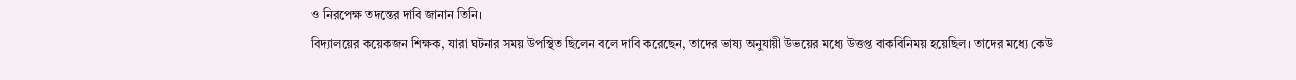ও নিরপেক্ষ তদন্তের দাবি জানান তিনি।
বিদ্যালয়ের কয়েকজন শিক্ষক, যারা ঘটনার সময় উপস্থিত ছিলেন বলে দাবি করেছেন, তাদের ভাষ্য অনুযায়ী উভয়ের মধ্যে উত্তপ্ত বাকবিনিময় হয়েছিল। তাদের মধ্যে কেউ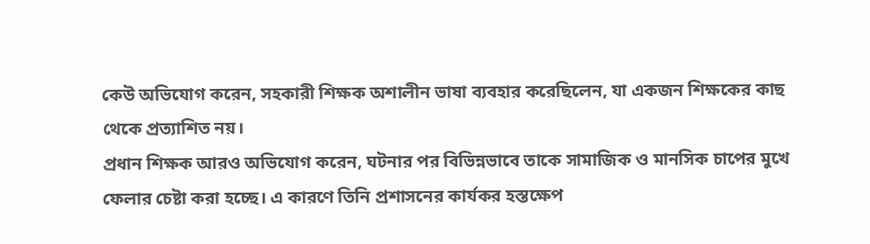কেউ অভিযোগ করেন, সহকারী শিক্ষক অশালীন ভাষা ব্যবহার করেছিলেন, যা একজন শিক্ষকের কাছ থেকে প্রত্যাশিত নয়।
প্রধান শিক্ষক আরও অভিযোগ করেন, ঘটনার পর বিভিন্নভাবে তাকে সামাজিক ও মানসিক চাপের মুখে ফেলার চেষ্টা করা হচ্ছে। এ কারণে তিনি প্রশাসনের কার্যকর হস্তক্ষেপ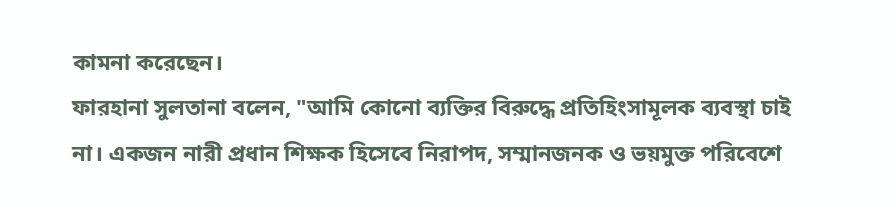কামনা করেছেন।
ফারহানা সুলতানা বলেন, "আমি কোনো ব্যক্তির বিরুদ্ধে প্রতিহিংসামূলক ব্যবস্থা চাই না। একজন নারী প্রধান শিক্ষক হিসেবে নিরাপদ, সম্মানজনক ও ভয়মুক্ত পরিবেশে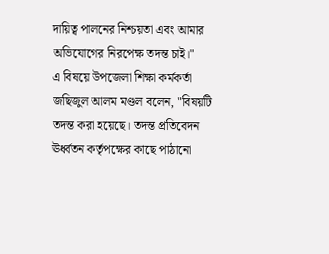দায়িত্ব পালনের নিশ্চয়তা এবং আমার অভিযোগের নিরপেক্ষ তদন্ত চাই।"
এ বিষয়ে উপজেলা শিক্ষা কর্মকর্তা জছিজুল আলম মণ্ডল বলেন, "বিষয়টি তদন্ত করা হয়েছে। তদন্ত প্রতিবেদন ঊর্ধ্বতন কর্তৃপক্ষের কাছে পাঠানো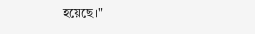হয়েছে।"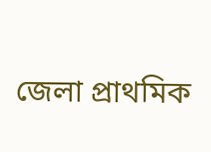জেলা প্রাথমিক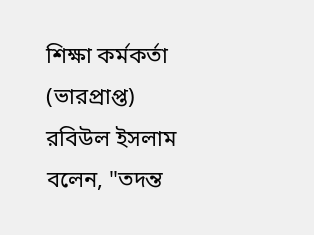শিক্ষা কর্মকর্তা (ভারপ্রাপ্ত) রবিউল ইসলাম বলেন, "তদন্ত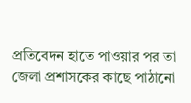প্রতিবেদন হাতে পাওয়ার পর তা জেলা প্রশাসকের কাছে পাঠানো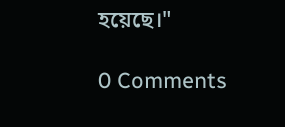হয়েছে।"

0 Comments